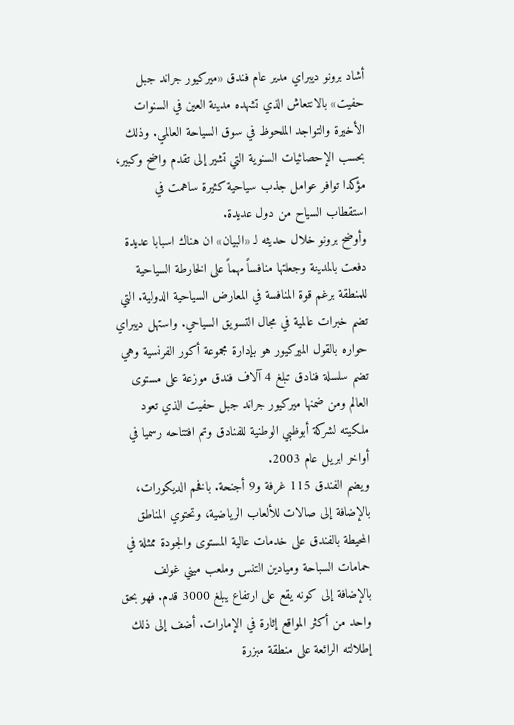أشاد برونو ديبراي مدير عام فندق «ميركيور جراند جبل حفيت» بالانتعاش الذي تشهده مدينة العين في السنوات الأخيرة والتواجد الملحوظ في سوق السياحة العالمي. وذلك بحسب الإحصائيات السنوية التي تشير إلى تقدم واضح وكبير، مؤكدا توافر عوامل جذب سياحية كثيرة ساهمت في استقطاب السياح من دول عديدة.
وأوضح برونو خلال حديثه لـ «البيان» ان هناك اسبابا عديدة دفعت بالمدينة وجعلتها منافساً مهماً على الخارطة السياحية للمنطقة برغم قوة المنافسة في المعارض السياحية الدولية. التي تضم خبرات عالمية في مجال التسويق السياحي. واستهل ديبراي حواره بالقول الميركيور هو بإدارة مجموعة أكور الفرنسية وهي تضم سلسلة فنادق تبلغ 4 آلاف فندق موزعة على مستوى العالم ومن ضمنها ميركيور جراند جبل حفيت الذي تعود ملكيته لشركة أبوظبي الوطنية للفنادق وتم افتتاحه رسميا في أواخر ابريل عام 2003.
ويضم الفندق 115 غرفة و9 أجنحة. بافخم الديكورات، بالإضافة إلى صالات للألعاب الرياضية، وتحتوي المناطق المحيطة بالفندق على خدمات عالية المستوى والجودة ممثلة في حمامات السباحة وميادين التنس وملعب ميني غولف بالإضافة إلى كونه يقع على ارتفاع يبلغ 3000 قدم. فهو بحق واحد من أكثر المواقع إثارة في الإمارات. أضف إلى ذلك إطلالته الرائعة على منطقة مبزرة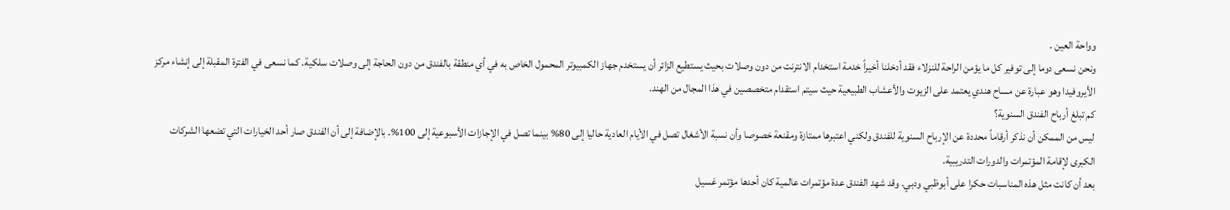وواحة العين .
ونحن نسعى دوما إلى توفير كل ما يؤمن الراحة للنزلاء فقد أدخلنا أخيراً خدمة استخدام الانترنت من دون وصلات بحيث يستطيع الزائر أن يستخدم جهاز الكمبيوتر المحمول الخاص به في أي منطقة بالفندق من دون الحاجة إلى وصلات سلكية. كما نسعى في الفترة المقبلة إلى إنشاء مركز الأيروفيدا وهو عبارة عن مساح هندي يعتمد على الزيوت والأعشاب الطبيعية حيث سيتم استقدام متخصصين في هذا المجال من الهند.
كم تبلغ أرباح الفندق السنوية؟
ليس من الممكن أن نذكر أرقاماً محددة عن الإرباح السنوية للفندق ولكني اعتبرها ممتازة ومقنعة خصوصا وأن نسبة الأشغال تصل في الأيام العادية حاليا إلى 80% بينما تصل في الإجازات الأسبوعية إلى 100%. بالإضافة إلى أن الفندق صار أحد الخيارات التي تضعها الشركات الكبرى لإقامة المؤتمرات والدورات التدريبية.
بعد أن كانت مثل هذه المناسبات حكرا على أبوظبي ودبي. وقد شهد الفندق عدة مؤتمرات عالمية كان أحدها مؤتمر غسيل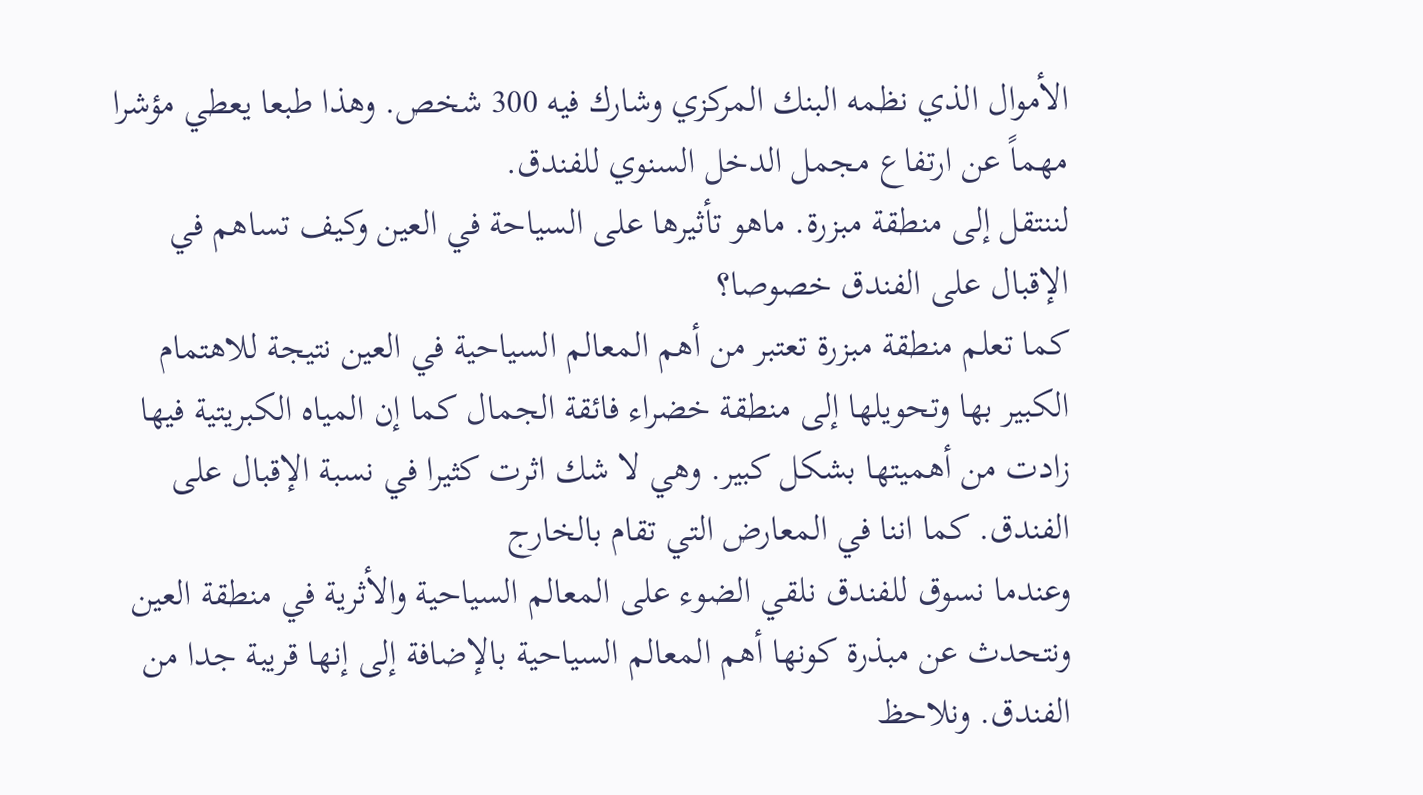الأموال الذي نظمه البنك المركزي وشارك فيه 300 شخص. وهذا طبعا يعطي مؤشرا مهماً عن ارتفاع مجمل الدخل السنوي للفندق.
لننتقل إلى منطقة مبزرة. ماهو تأثيرها على السياحة في العين وكيف تساهم في الإقبال على الفندق خصوصا؟
كما تعلم منطقة مبزرة تعتبر من أهم المعالم السياحية في العين نتيجة للاهتمام الكبير بها وتحويلها إلى منطقة خضراء فائقة الجمال كما إن المياه الكبريتية فيها زادت من أهميتها بشكل كبير. وهي لا شك اثرت كثيرا في نسبة الإقبال على الفندق. كما اننا في المعارض التي تقام بالخارج
وعندما نسوق للفندق نلقي الضوء على المعالم السياحية والأثرية في منطقة العين ونتحدث عن مبذرة كونها أهم المعالم السياحية بالإضافة إلى إنها قريبة جدا من الفندق. ونلاحظ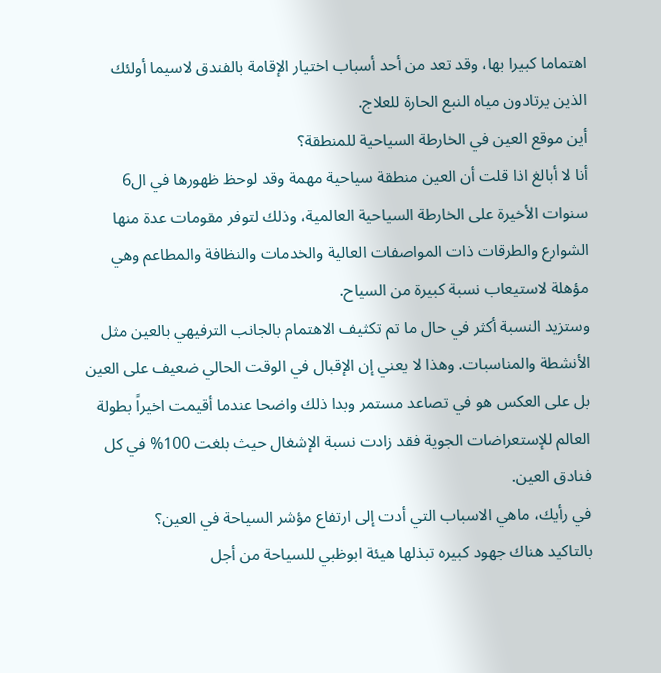اهتماما كبيرا بها، وقد تعد من أحد أسباب اختيار الإقامة بالفندق لاسيما أولئك الذين يرتادون مياه النبع الحارة للعلاج.
أين موقع العين في الخارطة السياحية للمنطقة؟
أنا لا أبالغ اذا قلت أن العين منطقة سياحية مهمة وقد لوحظ ظهورها في ال6 سنوات الأخيرة على الخارطة السياحية العالمية، وذلك لتوفر مقومات عدة منها الشوارع والطرقات ذات المواصفات العالية والخدمات والنظافة والمطاعم وهي مؤهلة لاستيعاب نسبة كبيرة من السياح.
وستزيد النسبة أكثر في حال ما تم تكثيف الاهتمام بالجانب الترفيهي بالعين مثل الأنشطة والمناسبات. وهذا لا يعني إن الإقبال في الوقت الحالي ضعيف على العين بل على العكس هو في تصاعد مستمر وبدا ذلك واضحا عندما أقيمت اخيراً بطولة العالم للإستعراضات الجوية فقد زادت نسبة الإشغال حيث بلغت 100% في كل فنادق العين.
في رأيك، ماهي الاسباب التي أدت إلى ارتفاع مؤشر السياحة في العين؟
بالتاكيد هناك جهود كبيره تبذلها هيئة ابوظبي للسياحة من أجل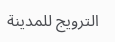الترويج للمدينة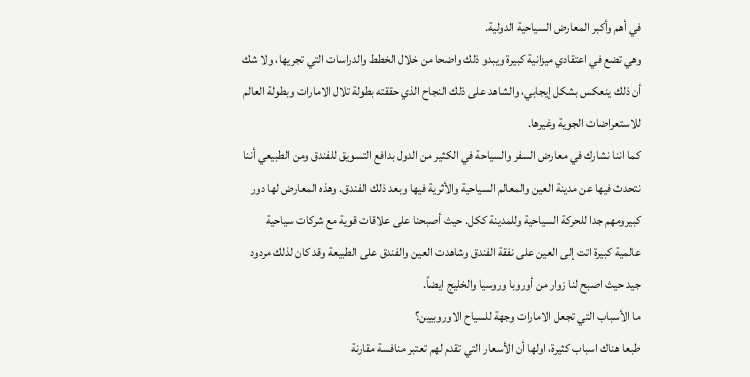في أهم وأكبر المعارض السياحية الدولية.
وهي تضع في اعتقادي ميزانية كبيرة ويبدو ذلك واضحا من خلال الخطط والدراسات التي تجريها، ولا شك أن ذلك ينعكس بشكل إيجابي، والشاهد على ذلك النجاح الذي حققته بطولة تلال الامارات وبطولة العالم للاستعراضات الجوية وغيرها.
كما اننا نشارك في معارض السفر والسياحة في الكثير من الدول بدافع التسويق للفندق ومن الطبيعي أننا نتحدث فيها عن مدينة العين والمعالم السياحية والأثرية فيها وبعد ذلك الفندق. وهذه المعارض لها دور كبيرومهم جدا للحركة السياحية وللمدينة ككل. حيث أصبحنا على علاقات قوية مع شركات سياحية عالمية كبيرة اتت إلى العين على نفقة الفندق وشاهدت العين والفندق على الطبيعة وقد كان لذلك مردود جيد حيث اصبح لنا زوار من أوروبا وروسيا والخليج ايضاً.
ما الأسباب التي تجعل الامارات وجهة للسياح الاوروبيين؟
طبعا هناك اسباب كثيرة، اولها أن الأسعار التي تقدم لهم تعتبر منافسة مقارنة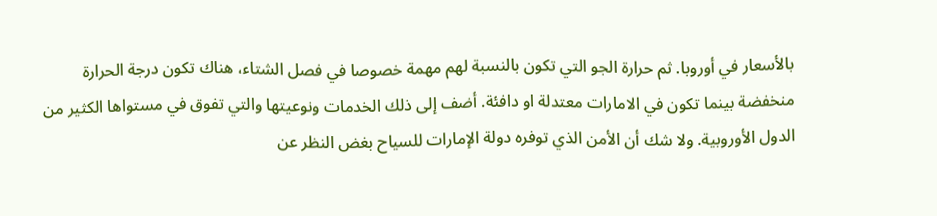بالأسعار في أوروبا. ثم حرارة الجو التي تكون بالنسبة لهم مهمة خصوصا في فصل الشتاء، هناك تكون درجة الحرارة منخفضة بينما تكون في الامارات معتدلة او دافئة. أضف إلى ذلك الخدمات ونوعيتها والتي تفوق في مستواها الكثير من الدول الأوروبية. ولا شك أن الأمن الذي توفره دولة الإمارات للسياح بغض النظر عن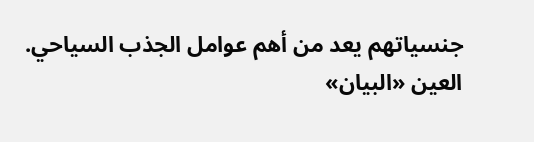جنسياتهم يعد من أهم عوامل الجذب السياحي.
العين «البيان»